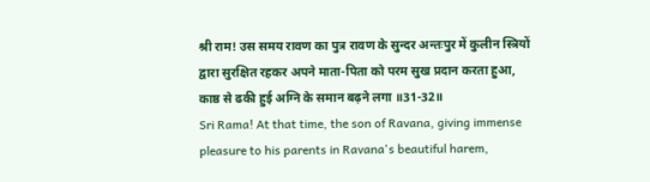श्री राम! उस समय रावण का पुत्र रावण के सुन्दर अन्तःपुर में कुलीन स्त्रियों द्वारा सुरक्षित रहकर अपने माता-पिता को परम सुख प्रदान करता हुआ, काष्ठ से ढकी हुई अग्नि के समान बढ़ने लगा ॥31-32॥
Sri Rama! At that time, the son of Ravana, giving immense pleasure to his parents in Ravana's beautiful harem,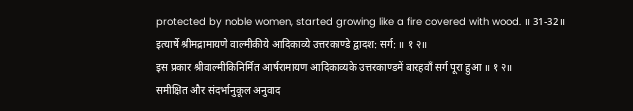protected by noble women, started growing like a fire covered with wood. ॥ 31-32॥
इत्यार्षे श्रीमद्रामायणे वाल्मीकीये आदिकाव्ये उत्तरकाण्डे द्वादश: सर्ग: ॥ १ २॥
इस प्रकार श्रीवाल्मीकिनिर्मित आर्षरामायण आदिकाव्यके उत्तरकाण्डमें बारहवाँ सर्ग पूरा हुआ ॥ १ २॥
समीक्षित और संदर्भानुकूल अनुवाद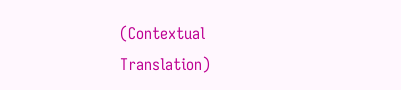(Contextual Translation)